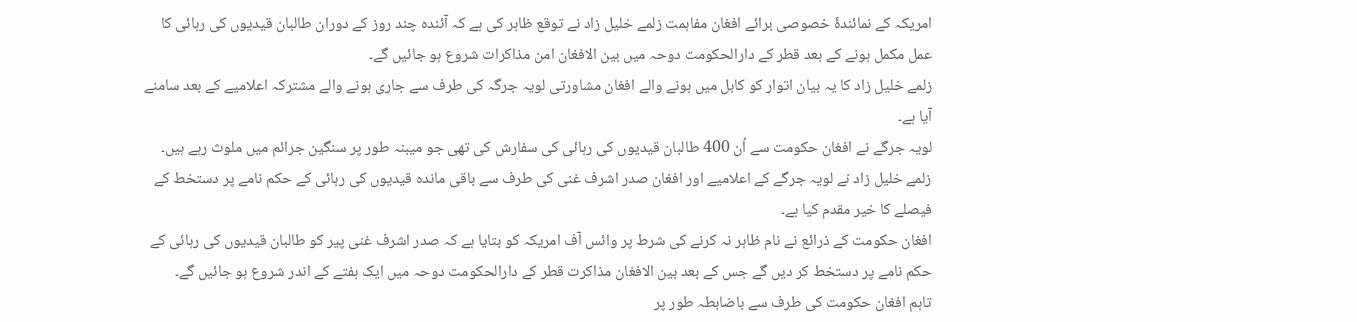امریکہ کے نمائندۂ خصوصی برائے افغان مفاہمت زلمے خلیل زاد نے توقع ظاہر کی ہے کہ آئندہ چند روز کے دوران طالبان قیدیوں کی رہائی کا عمل مکمل ہونے کے بعد قطر کے دارالحکومت دوحہ میں بین الافغان امن مذاکرات شروع ہو جائیں گے۔
زلمے خلیل زاد کا یہ بیان اتوار کو کابل میں ہونے والے افغان مشاورتی لویہ جرگہ کی طرف سے جاری ہونے والے مشترکہ اعلامیے کے بعد سامنے آیا ہے۔
لویہ جرگے نے افغان حکومت سے اُن 400 طالبان قیدیوں کی رہائی کی سفارش کی تھی جو میبنہ طور پر سنگین جرائم میں ملوث رہے ہیں۔
زلمے خلیل زاد نے لویہ جرگے کے اعلامیے اور افغان صدر اشرف غنی کی طرف سے باقی ماندہ قیدیوں کی رہائی کے حکم نامے پر دستخط کے فیصلے کا خیر مقدم کیا ہے۔
افغان حکومت کے ذرائع نے نام ظاہر نہ کرنے کی شرط پر وائس آف امریکہ کو بتایا ہے کہ صدر اشرف غنی پیر کو طالبان قیدیوں کی رہائی کے حکم نامے پر دستخط کر دیں گے جس کے بعد بین الافغان مذاکرت قطر کے دارالحکومت دوحہ میں ایک ہفتے کے اندر شروع ہو جائیں گے۔
تاہم افغان حکومت کی طرف سے باضابطہ طور پر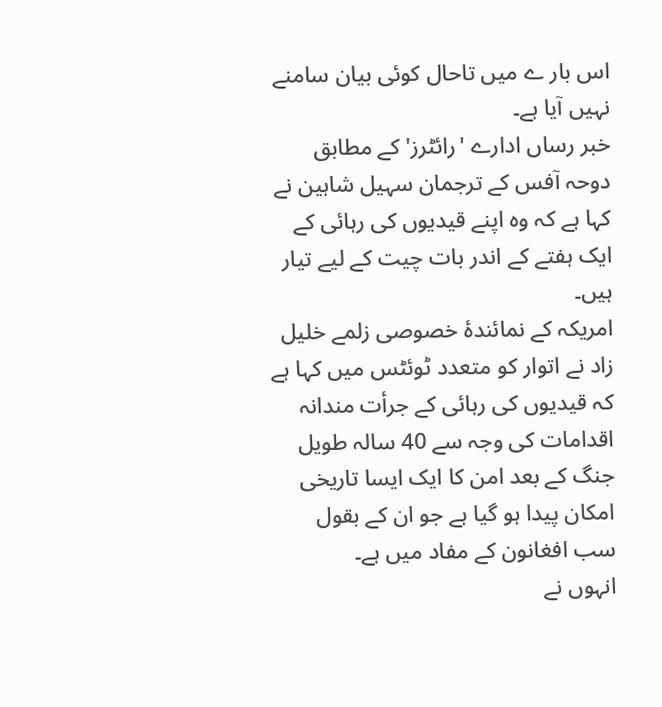اس بار ے میں تاحال کوئی بیان سامنے نہیں آیا ہے۔
خبر رساں ادارے 'رائٹرز' کے مطابق دوحہ آفس کے ترجمان سہیل شاہین نے کہا ہے کہ وہ اپنے قیدیوں کی رہائی کے ایک ہفتے کے اندر بات چیت کے لیے تیار ہیں۔
امریکہ کے نمائندۂ خصوصی زلمے خلیل زاد نے اتوار کو متعدد ٹوئٹس میں کہا ہے کہ قیدیوں کی رہائی کے جرأت مندانہ اقدامات کی وجہ سے 40 سالہ طویل جنگ کے بعد امن کا ایک ایسا تاریخی امکان پیدا ہو گیا ہے جو ان کے بقول سب افغانون کے مفاد میں ہے۔
انہوں نے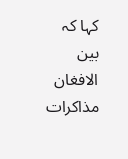کہا کہ بین الافغان مذاکرات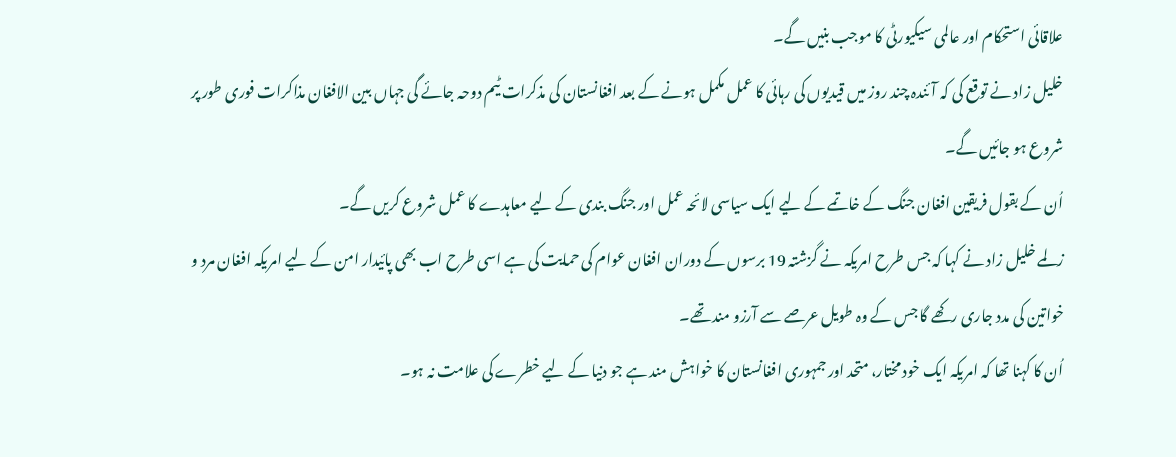علاقائی استحکام اور عالمی سیکیورٹی کا موجب بنیں گے۔
خلیل زاد نے توقع کی کہ آئندہ چند روز میں قیدیوں کی رہائی کا عمل مکمل ہونے کے بعد افغانستان کی مذکرات ٹیم دوحہ جائے گی جہاں بین الافغان مذاکرات فوری طور پر شروع ہو جائیں گے۔
اُن کے بقول فریقین افغان جنگ کے خاتمے کے لیے ایک سیاسی لائحہ عمل اور جنگ بندی کے لیے معاہدے کا عمل شروع کریں گے۔
زلمے خلیل زاد نے کہا کہ جس طرح امریکہ نے گزشتہ 19 برسوں کے دوران افغان عوام کی حمایت کی ہے اسی طرح اب بھی پائیدار امن کے لیے امریکہ افغان مرد و خواتین کی مدد جاری رکھے گا جس کے وہ طویل عرصے سے آرزو مند تھے۔
اُن کا کہنا تھا کہ امریکہ ایک خود مختار، متحد اور جمہوری افغانستان کا خواہش مند ہے جو دنیا کے لیے خطرے کی علامت نہ ہو۔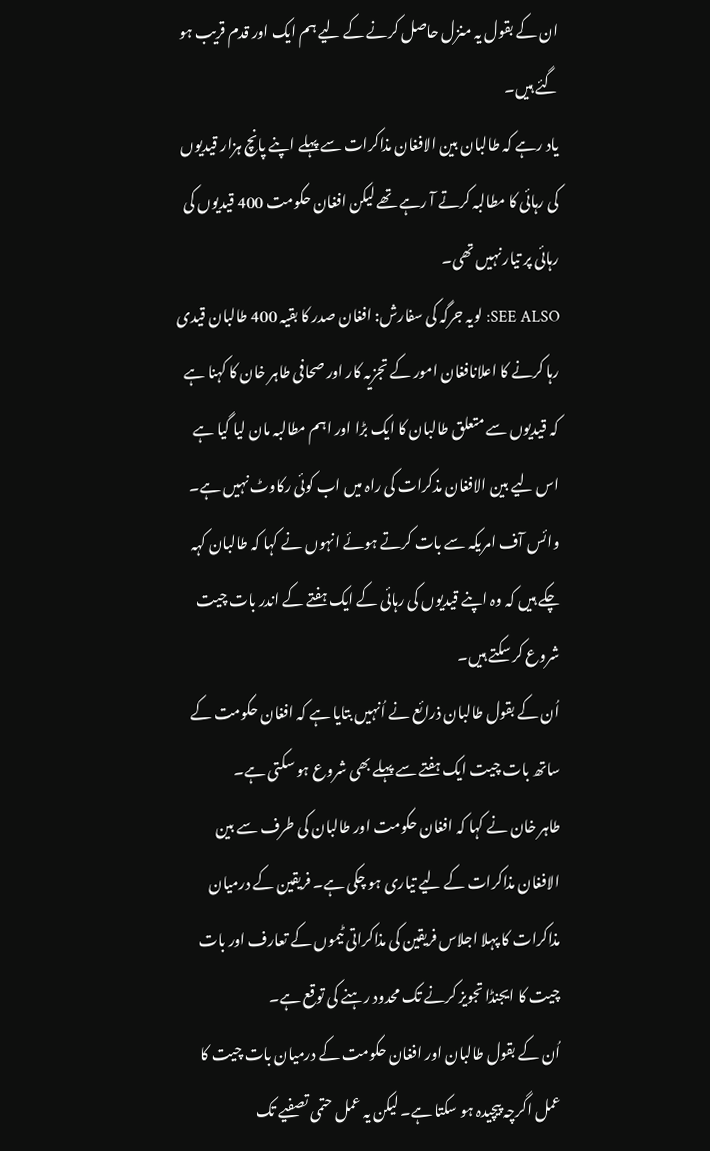ان کے بقول یہ منزل حاصل کرنے کے لیے ہم ایک اور قدم قریب ہو گئے ہیں۔
یاد رہے کہ طالبان بین الافغان مذاکرات سے پہلے اپنے پانچ ہزار قیدیوں کی رہائی کا مطالبہ کرتے آ رہے تھے لیکن افغان حکومت 400 قیدیوں کی رہائی پر تیار نہیں تھی۔
SEE ALSO: لویہ جرگہ کی سفارش: افغان صدر کا بقیہ 400 طالبان قیدی رہا کرنے کا اعلانافغان امور کے تجزیہ کار اور صحافی طاہر خان کا کہنا ہے کہ قیدیوں سے متعلق طالبان کا ایک بڑا اور اہم مطالبہ مان لیا گیا ہے اس لیے بین الافغان مذکرات کی راہ میں اب کوئی رکاوٹ نہیں ہے۔
وائس آف امریکہ سے بات کرتے ہوئے انہوں نے کہا کہ طالبان کہہ چکے ہیں کہ وہ اپنے قیدیوں کی رہائی کے ایک ہفتے کے اندر بات چیت شروع کر سکتے ہیں۔
اُن کے بقول طالبان ذرائع نے اُنہیں بتایا ہے کہ افغان حکومت کے ساتھ بات چیت ایک ہفتے سے پہلے بھی شروع ہو سکتی ہے۔
طاہر خان نے کہا کہ افغان حکومت اور طالبان کی طرف سے بین الافغان مذاکرات کے لیے تیاری ہو چکی ہے۔ فریقین کے درمیان مذاکرات کا پہلا اجلاس فریقین کی مذاکراتی ٹیموں کے تعارف اور بات چیت کا ایجنڈا تجویز کرنے تک محدود رہنے کی توقع ہے۔
اُن کے بقول طالبان اور افغان حکومت کے درمیان بات چیت کا عمل اگرچہ پیچیدہ ہو سکتا ہے۔ لیکن یہ عمل حتمی تصفیے تک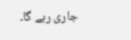جاری رہے گا۔